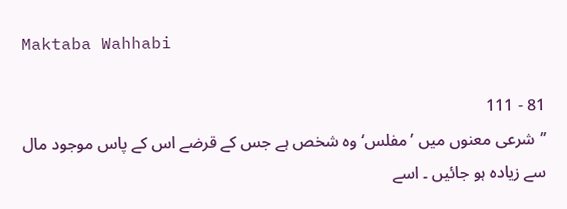Maktaba Wahhabi

81 - 111
’’شرعی معنوں میں ’مفلس‘ وہ شخص ہے جس کے قرضے اس کے پاس موجود مال سے زیادہ ہو جائیں ۔ اسے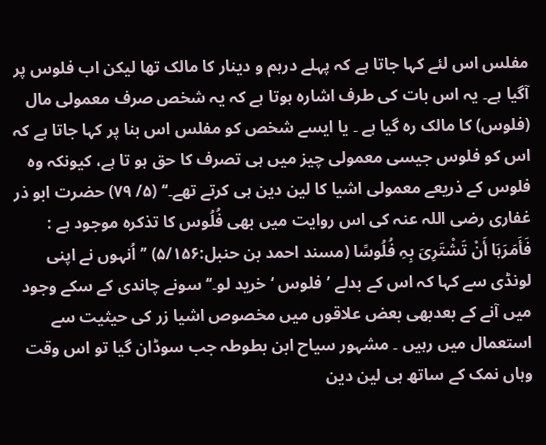مفلس اس لئے کہا جاتا ہے کہ پہلے درہم و دینار کا مالک تھا لیکن اب فلوس پر آگیا ہے۔ یہ اس بات کی طرف اشارہ ہوتا ہے کہ یہ شخص صرف معمولی مال (فلوس) کا مالک رہ گیا ہے ۔ یا ایسے شخص کو مفلس اس بنا پر کہا جاتا ہے کہ اس کو فلوس جیسی معمولی چیز میں ہی تصرف کا حق ہو تا ہے، کیونکہ وہ فلوس کے ذریعے معمولی اشیا کا لین دین ہی کرتے تھے۔‘‘ (۵/ ۷۹) حضرت ابو ذر غفاری رضی اللہ عنہ کی اس روایت میں بھی فُلُوس کا تذکرہ موجود ہے : فَأَمَرَہَا أَنْ تَشْتَرِیَ بِہِ فُلُوسًا (مسند احمد بن حنبل:۵/۱۵۶) ’’اُنہوں نے اپنی لونڈی سے کہا کہ اس کے بدلے ’فلوس ‘خرید لو۔‘‘ سونے چاندی کے سکے وجود میں آنے کے بعدبھی بعض علاقوں میں مخصوص اشیا زر کی حیثیت سے استعمال میں رہیں ۔ مشہور سیاح ابن بطوطہ جب سوڈان گیا تو اس وقت وہاں نمک کے ساتھ ہی لین دین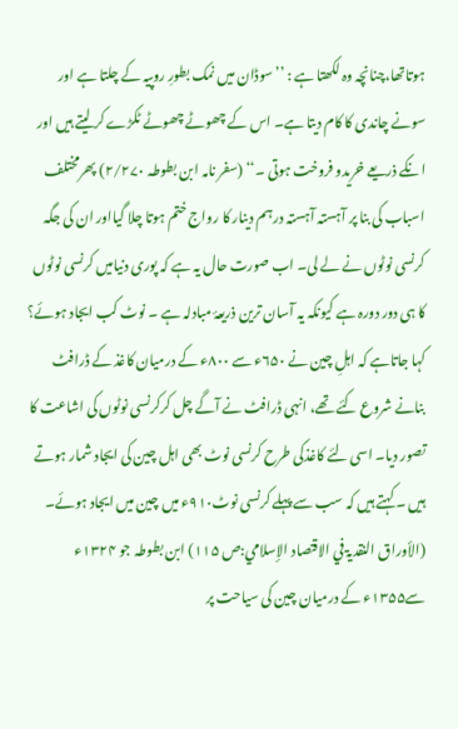ہوتاتھا،چنانچہ وہ لکھتا ہے : ’’سوڈان میں نمک بطورِ روپیہ کے چلتا ہے اور سونے چاندی کا کام دیتا ہے۔ اس کے چھوٹے چھوٹے ٹکڑے کر لیتے ہیں اور انکے ذریعے خریدو فروخت ہوتی ۔‘‘ (سفر نامہ ابن بطوطہ ۲/۲۷۰) پھرمختلف اسباب کی بنا پر آہستہ آہستہ درہم دینار کا رواج ختم ہوتا چلا گیااور ان کی جگہ کرنسی نوٹوں نے لے لی۔ اب صورت حال یہ ہے کہ پوری دنیامیں کرنسی نوٹوں کا ہی دور دورہ ہے کیونکہ یہ آسان ترین ذریعۂ مبادلہ ہے ۔ نوٹ کب ایجاد ہوئے؟ کہا جاتاہے کہ اہلِ چین نے ۶۵۰ء سے ۸۰۰ء کے درمیان کاغذ کے ڈرافٹ بنانے شروع کئے تھے، انہی ڈرافٹ نے آگے چل کرکرنسی نوٹوں کی اشاعت کا تصور دیا۔ اسی لئے کاغذکی طرح کرنسی نوٹ بھی اہل چین کی ایجاد شمار ہوتے ہیں ۔ کہتے ہیں کہ سب سے پہلے کرنسی نوٹ۹۱۰ء میں چین میں ایجاد ہوئے۔ (الأوراق النقدیۃ في الاقتصاد الإسلامي:ص ۱۱۵) ابن بطوطہ جو ۱۳۲۴ء سے۱۳۵۵ء کے درمیان چین کی سیاحت پر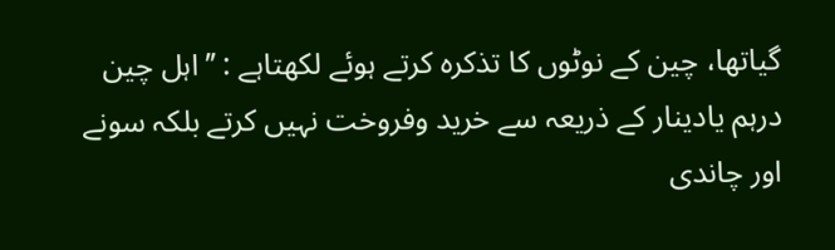گیاتھا، چین کے نوٹوں کا تذکرہ کرتے ہوئے لکھتاہے : ’’اہل چین درہم یادینار کے ذریعہ سے خرید وفروخت نہیں کرتے بلکہ سونے اور چاندی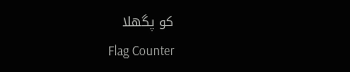کو پگھلا
Flag Counter